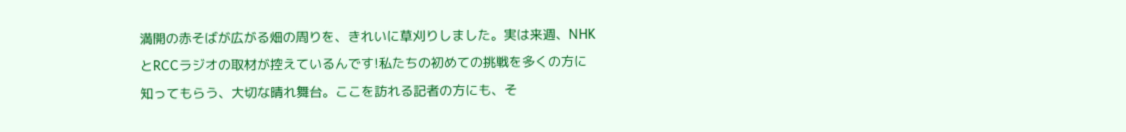満開の赤そばが広がる畑の周りを、きれいに草刈りしました。実は来週、NHKとRCCラジオの取材が控えているんです!私たちの初めての挑戦を多くの方に知ってもらう、大切な晴れ舞台。ここを訪れる記者の方にも、そ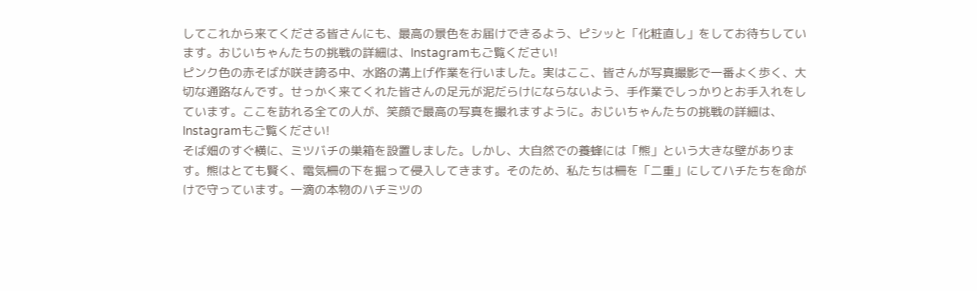してこれから来てくださる皆さんにも、最高の景色をお届けできるよう、ピシッと「化粧直し」をしてお待ちしています。おじいちゃんたちの挑戦の詳細は、Instagramもご覧ください!
ピンク色の赤そばが咲き誇る中、水路の溝上げ作業を行いました。実はここ、皆さんが写真撮影で一番よく歩く、大切な通路なんです。せっかく来てくれた皆さんの足元が泥だらけにならないよう、手作業でしっかりとお手入れをしています。ここを訪れる全ての人が、笑顔で最高の写真を撮れますように。おじいちゃんたちの挑戦の詳細は、Instagramもご覧ください!
そば畑のすぐ横に、ミツバチの巣箱を設置しました。しかし、大自然での養蜂には「熊」という大きな壁があります。熊はとても賢く、電気柵の下を掘って侵入してきます。そのため、私たちは柵を「二重」にしてハチたちを命がけで守っています。一滴の本物のハチミツの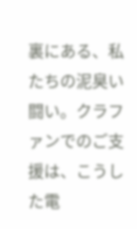裏にある、私たちの泥臭い闘い。クラファンでのご支援は、こうした電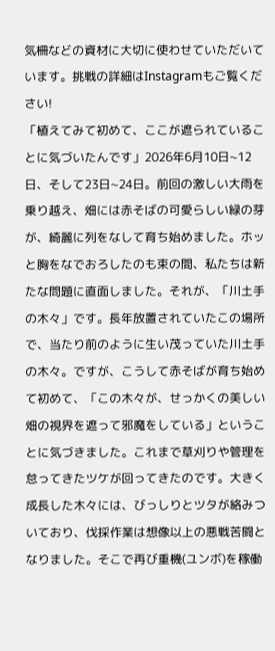気柵などの資材に大切に使わせていただいています。挑戦の詳細はInstagramもご覧ください!
「植えてみて初めて、ここが遮られていることに気づいたんです」2026年6月10日~12日、そして23日~24日。前回の激しい大雨を乗り越え、畑には赤そばの可愛らしい緑の芽が、綺麗に列をなして育ち始めました。ホッと胸をなでおろしたのも束の間、私たちは新たな問題に直面しました。それが、「川土手の木々」です。長年放置されていたこの場所で、当たり前のように生い茂っていた川土手の木々。ですが、こうして赤そばが育ち始めて初めて、「この木々が、せっかくの美しい畑の視界を遮って邪魔をしている」ということに気づきました。これまで草刈りや管理を怠ってきたツケが回ってきたのです。大きく成長した木々には、びっしりとツタが絡みついており、伐採作業は想像以上の悪戦苦闘となりました。そこで再び重機(ユンボ)を稼働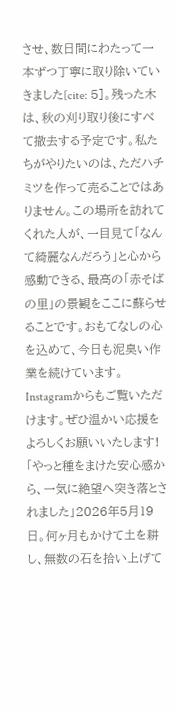させ、数日間にわたって一本ずつ丁寧に取り除いていきました[cite: 5]。残った木は、秋の刈り取り後にすべて撤去する予定です。私たちがやりたいのは、ただハチミツを作って売ることではありません。この場所を訪れてくれた人が、一目見て「なんて綺麗なんだろう」と心から感動できる、最高の「赤そばの里」の景観をここに蘇らせることです。おもてなしの心を込めて、今日も泥臭い作業を続けています。Instagramからもご覧いただけます。ぜひ温かい応援をよろしくお願いいたします!
「やっと種をまけた安心感から、一気に絶望へ突き落とされました」2026年5月19日。何ヶ月もかけて土を耕し、無数の石を拾い上げて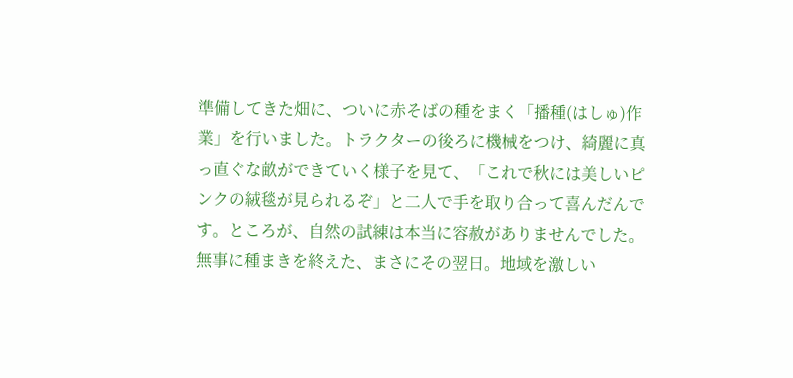準備してきた畑に、ついに赤そばの種をまく「播種(はしゅ)作業」を行いました。トラクターの後ろに機械をつけ、綺麗に真っ直ぐな畝ができていく様子を見て、「これで秋には美しいピンクの絨毯が見られるぞ」と二人で手を取り合って喜んだんです。ところが、自然の試練は本当に容赦がありませんでした。無事に種まきを終えた、まさにその翌日。地域を激しい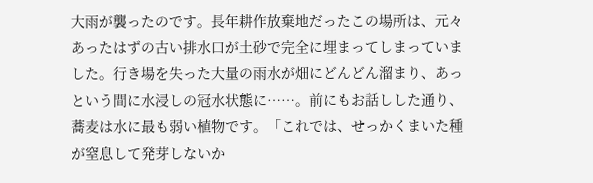大雨が襲ったのです。長年耕作放棄地だったこの場所は、元々あったはずの古い排水口が土砂で完全に埋まってしまっていました。行き場を失った大量の雨水が畑にどんどん溜まり、あっという間に水浸しの冠水状態に……。前にもお話しした通り、蕎麦は水に最も弱い植物です。「これでは、せっかくまいた種が窒息して発芽しないか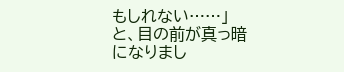もしれない……」と、目の前が真っ暗になりまし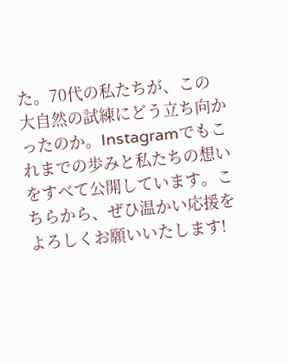た。70代の私たちが、この大自然の試練にどう立ち向かったのか。Instagramでもこれまでの歩みと私たちの想いをすべて公開しています。こちらから、ぜひ温かい応援をよろしくお願いいたします!